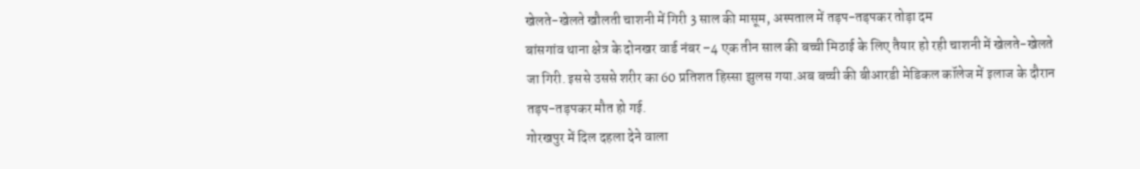खेलते-खेलते खौलती चाशनी में गिरी 3 साल की मासूम, अस्पताल में तड़प-तड़पकर तोड़ा दम
बांसगांव थाना क्षेत्र के दोनखर वार्ड नंबर –4 एक तीन साल की बच्ची मिठाई के लिए तैयार हो रही चाशनी में खेलते-खेलते जा गिरी. इससे उससे शरीर का 60 प्रतिशत हिस्सा झुलस गया.अब बच्ची की बीआरडी मेडिकल कॉलेज में इलाज के दौरान तड़प-तड़पकर मौत हो गई.
गोरखपुर में दिल दहला देने वाला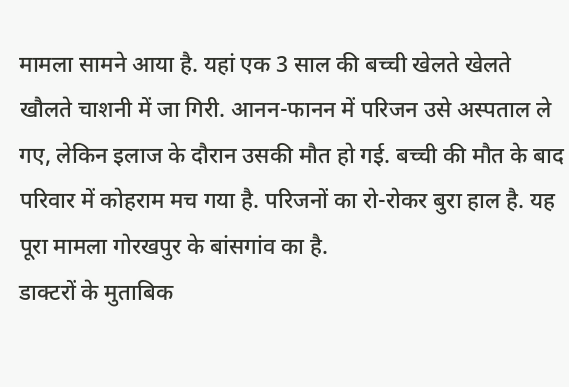मामला सामने आया है. यहां एक 3 साल की बच्ची खेलते खेलते खौलते चाशनी में जा गिरी. आनन-फानन में परिजन उसे अस्पताल ले गए, लेकिन इलाज के दौरान उसकी मौत हो गई. बच्ची की मौत के बाद परिवार में कोहराम मच गया है. परिजनों का रो-रोकर बुरा हाल है. यह पूरा मामला गोरखपुर के बांसगांव का है.
डाक्टरों के मुताबिक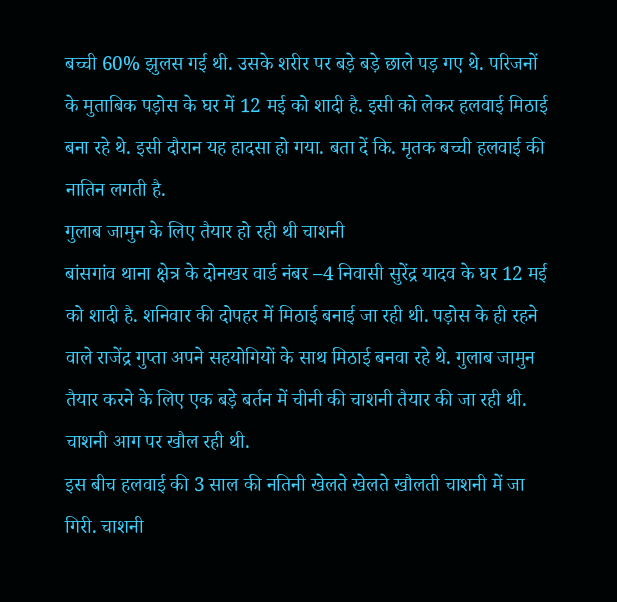बच्ची 60% झुलस गई थी. उसके शरीर पर बड़े बड़े छाले पड़ गए थे. परिजनों के मुताबिक पड़ोस के घर में 12 मई को शादी है. इसी को लेकर हलवाई मिठाई बना रहे थे. इसी दौरान यह हादसा हो गया. बता दें कि. मृतक बच्ची हलवाई की नातिन लगती है.
गुलाब जामुन के लिए तैयार हो रही थी चाशनी
बांसगांव थाना क्षेत्र के दोनखर वार्ड नंबर –4 निवासी सुरेंद्र यादव के घर 12 मई को शादी है. शनिवार की दोपहर में मिठाई बनाई जा रही थी. पड़ोस के ही रहने वाले राजेंद्र गुप्ता अपने सहयोगियों के साथ मिठाई बनवा रहे थे. गुलाब जामुन तैयार करने के लिए एक बड़े बर्तन में चीनी की चाशनी तैयार की जा रही थी. चाशनी आग पर खौल रही थी.
इस बीच हलवाई की 3 साल की नतिनी खेलते खेलते खौलती चाशनी में जा गिरी. चाशनी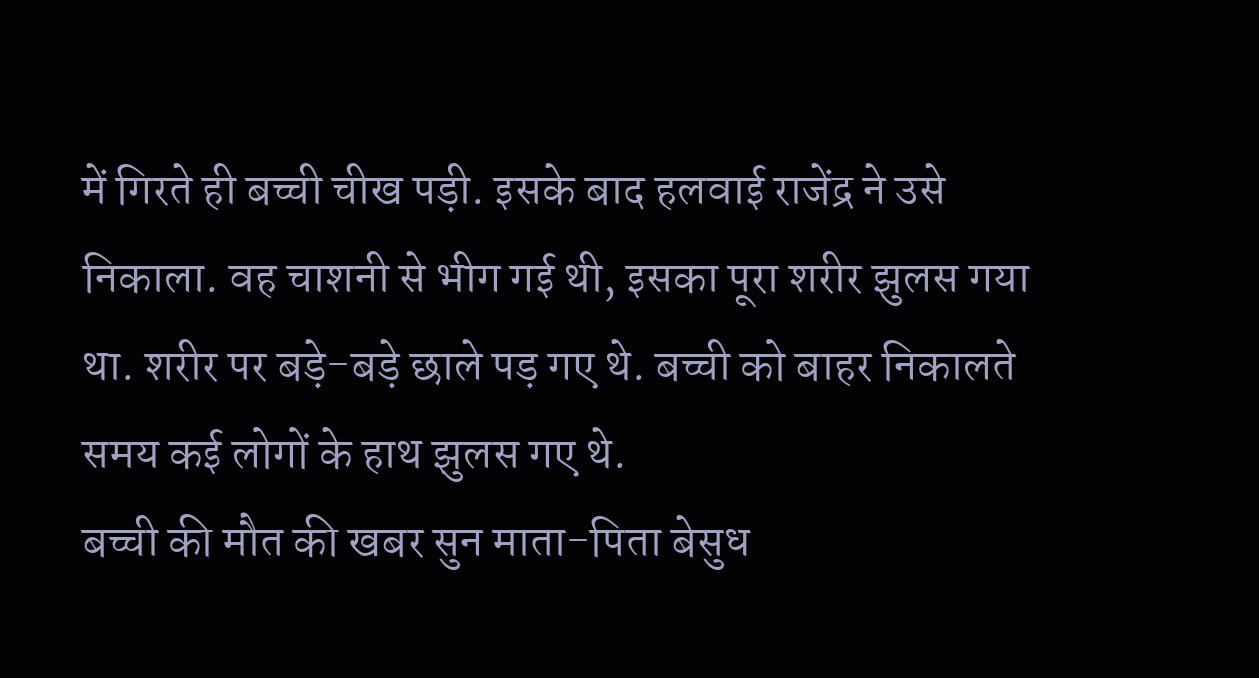में गिरते ही बच्ची चीख पड़ी. इसके बाद हलवाई राजेंद्र ने उसे निकाला. वह चाशनी से भीग गई थी, इसका पूरा शरीर झुलस गया था. शरीर पर बड़े-बड़े छाले पड़ गए थे. बच्ची को बाहर निकालते समय कई लोगों के हाथ झुलस गए थे.
बच्ची की मौत की खबर सुन माता-पिता बेसुध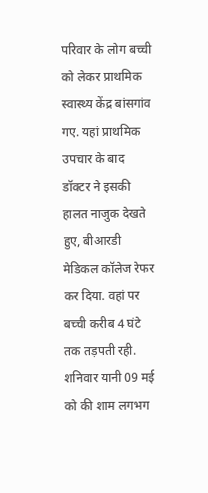परिवार के लोग बच्ची को लेकर प्राथमिक स्वास्थ्य केंद्र बांसगांव गए. यहां प्राथमिक उपचार के बाद डॉक्टर ने इसकी हालत नाजुक देखते हुए, बीआरडी मेडिकल कॉलेज रेफर कर दिया. वहां पर बच्ची करीब 4 घंटे तक तड़पती रही. शनिवार यानी 09 मई को की शाम लगभग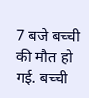7 बजे बच्ची की मौत हो गई. बच्ची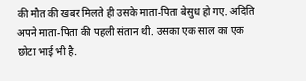की मौत की खबर मिलते ही उसके माता-पिता बेसुध हो गए. अदिति अपने माता-पिता की पहली संतान थी. उसका एक साल का एक छोटा भाई भी है.